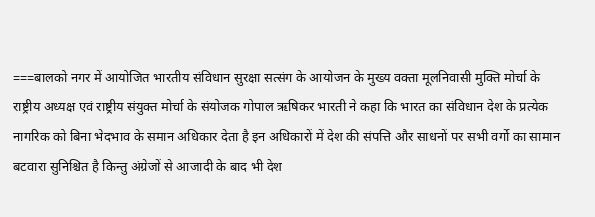===बालको नगर में आयोजित भारतीय संविधान सुरक्षा सत्संग के आयोजन के मुख्य वक्ता मूलनिवासी मुक्ति मोर्चा के राष्ट्रीय अध्यक्ष एवं राष्ट्रीय संयुक्त मोर्चा के संयोजक गोपाल ऋषिकर भारती ने कहा कि भारत का संविधान देश के प्रत्येक नागरिक को बिना भेदभाव के समान अधिकार देता है इन अधिकारों में देश की संपत्ति और साधनों पर सभी वर्गो का सामान बटवारा सुनिश्चित है किन्तु अंग्रेजों से आजादी के बाद भी देश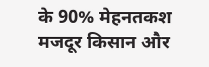के 90% मेहनतकश मजदूर किसान और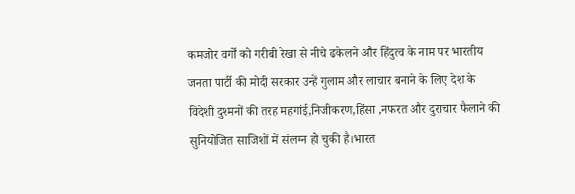कमजोर वर्गों को गरीबी रेखा से नीचे ढकेलने और हिंदुत्व के नाम पर भारतीय जनता पार्टी की मोदी सरकार उन्हें गुलाम और लाचार बनाने के लिए देश के विदेशी दुश्मनों की तरह महगांई,निजीकरण,हिंसा ,नफरत और दुराचार फैलाने की सुनियोजित साजिशों में संलग्न हो चुकी है।भारत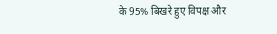के 95% बिखरे हुए विपक्ष और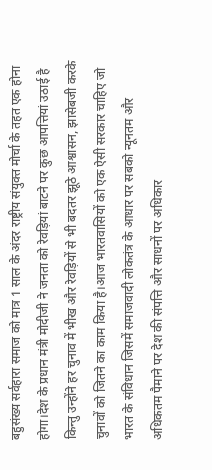बहुसंख्य सर्वहारा समाज को मात्र 1 साल के अंदर राष्ट्रीय संयुक्त मोर्चा के तहत एक होना होगा।देश के प्रधान मंत्री मोदीजी ने जनता को रेवड़ियां बाटने पर कुछ आपत्तियां उठाई है किन्तु उन्होंने हर चुनाव में भीख और रेवड़ियों से भी बदतर झूठे आश्वासन, झासेबजी करके चुनावों को जितने का काम किया है।आज भारतवासियों को एक ऐसी सरकार चाहिए जो भारत के संविधान जिसमें समाजवादी लोकतंत्र के आधार पर सबको न्यूनतम और अधिकतम पैमाने पर देश की संपत्ति और साधनों पर अधिकार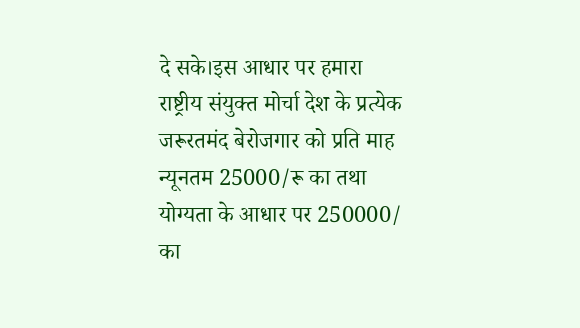दे सके।इस आधार पर हमारा राष्ट्रीय संयुक्त मोर्चा देश के प्रत्येक जरूरतमंद बेरोजगार को प्रति माह न्यूनतम 25000/रू का तथा योग्यता के आधार पर 250000/ का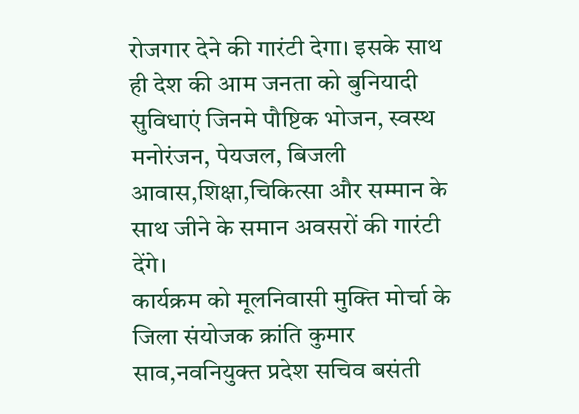रोजगार देने की गारंटी देगा। इसके साथ ही देश की आम जनता को बुनियादी सुविधाएं जिनमे पौष्टिक भोजन, स्वस्थ मनोरंजन, पेयजल, बिजली आवास,शिक्षा,चिकित्सा और सम्मान के साथ जीने के समान अवसरों की गारंटी देंगे।
कार्यक्रम को मूलनिवासी मुक्ति मोर्चा के जिला संयोजक क्रांति कुमार साव,नवनियुक्त प्रदेश सचिव बसंती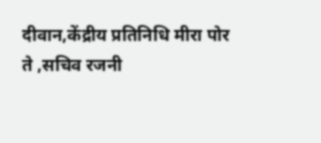दीवान,केंद्रीय प्रतिनिधि मीरा पोर ते ,सचिव रजनी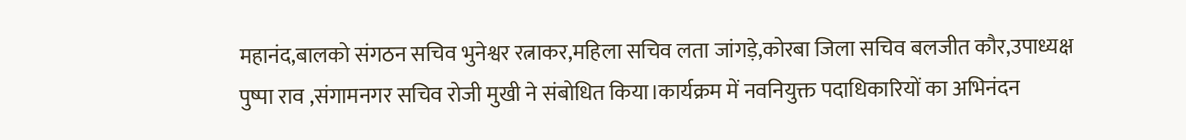महानंद,बालको संगठन सचिव भुनेश्वर रत्नाकर,महिला सचिव लता जांगड़े,कोरबा जिला सचिव बलजीत कौर,उपाध्यक्ष पुष्पा राव ,संगामनगर सचिव रोजी मुखी ने संबोधित किया।कार्यक्रम में नवनियुक्त पदाधिकारियों का अभिनंदन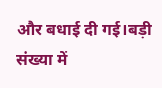और बधाई दी गई।बड़ी संख्या में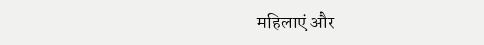महिलाएं और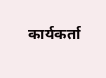कार्यकर्ता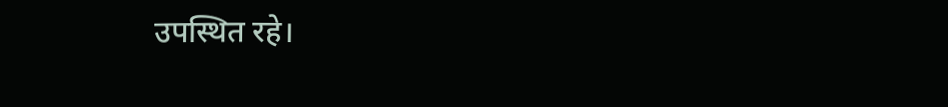उपस्थित रहे।